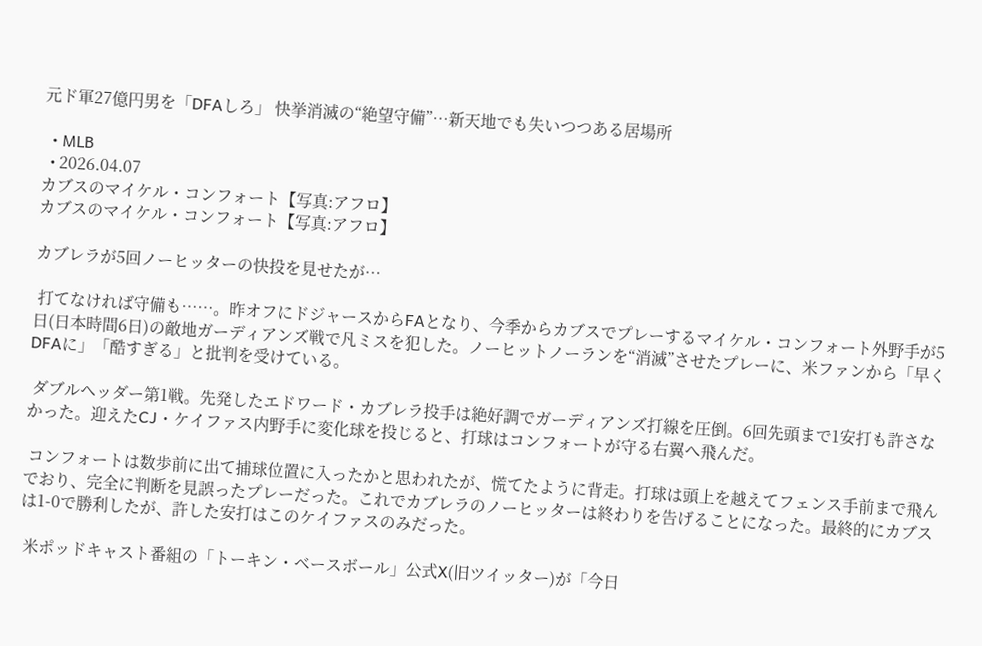元ド軍27億円男を「DFAしろ」 快挙消滅の“絶望守備”…新天地でも失いつつある居場所

  • MLB
  • 2026.04.07
カブスのマイケル・コンフォート【写真:アフロ】
カブスのマイケル・コンフォート【写真:アフロ】

カブレラが5回ノーヒッターの快投を見せたが…

 打てなければ守備も……。昨オフにドジャースからFAとなり、今季からカブスでプレーするマイケル・コンフォート外野手が5日(日本時間6日)の敵地ガーディアンズ戦で凡ミスを犯した。ノーヒットノーランを“消滅”させたプレーに、米ファンから「早くDFAに」「酷すぎる」と批判を受けている。

 ダブルヘッダー第1戦。先発したエドワード・カブレラ投手は絶好調でガーディアンズ打線を圧倒。6回先頭まで1安打も許さなかった。迎えたCJ・ケイファス内野手に変化球を投じると、打球はコンフォートが守る右翼へ飛んだ。

 コンフォートは数歩前に出て捕球位置に入ったかと思われたが、慌てたように背走。打球は頭上を越えてフェンス手前まで飛んでおり、完全に判断を見誤ったプレーだった。これでカブレラのノーヒッターは終わりを告げることになった。最終的にカブスは1-0で勝利したが、許した安打はこのケイファスのみだった。

 米ポッドキャスト番組の「トーキン・ベースボール」公式X(旧ツイッター)が「今日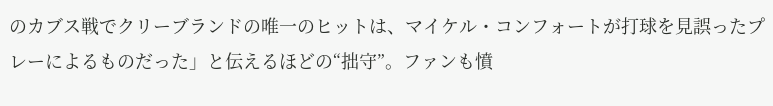のカブス戦でクリーブランドの唯一のヒットは、マイケル・コンフォートが打球を見誤ったプレーによるものだった」と伝えるほどの“拙守”。ファンも憤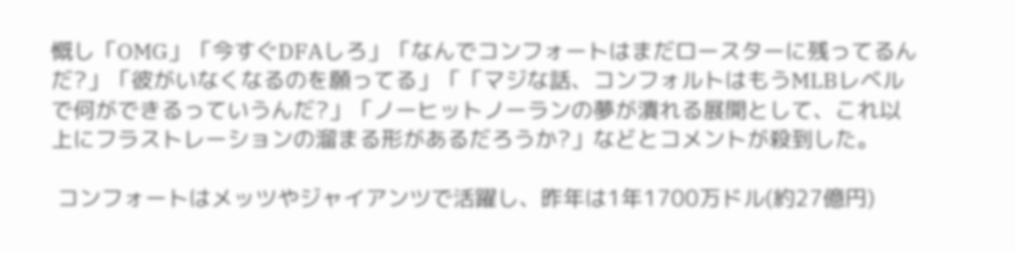慨し「OMG」「今すぐDFAしろ」「なんでコンフォートはまだロースターに残ってるんだ?」「彼がいなくなるのを願ってる」「「マジな話、コンフォルトはもうMLBレベルで何ができるっていうんだ?」「ノーヒットノーランの夢が潰れる展開として、これ以上にフラストレーションの溜まる形があるだろうか?」などとコメントが殺到した。

 コンフォートはメッツやジャイアンツで活躍し、昨年は1年1700万ドル(約27億円)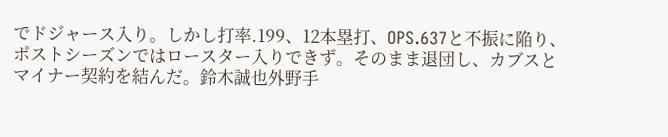でドジャース入り。しかし打率.199、12本塁打、OPS.637と不振に陥り、ポストシーズンではロースター入りできず。そのまま退団し、カブスとマイナー契約を結んだ。鈴木誠也外野手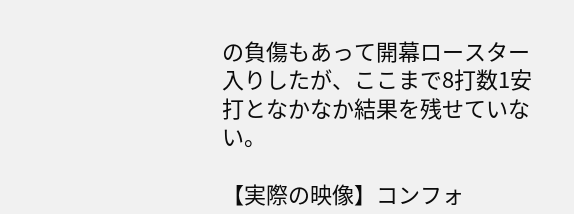の負傷もあって開幕ロースター入りしたが、ここまで8打数1安打となかなか結果を残せていない。

【実際の映像】コンフォ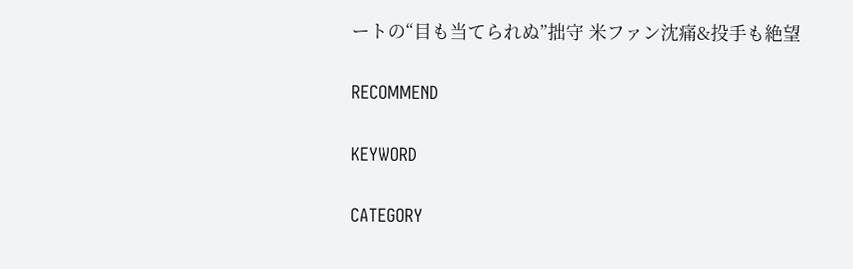ートの“目も当てられぬ”拙守 米ファン沈痛&投手も絶望

RECOMMEND

KEYWORD

CATEGORY